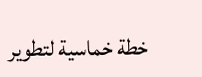خطة خماسية لتطوير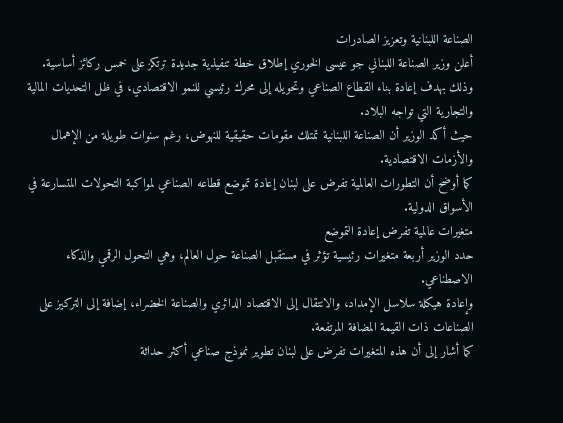الصناعة اللبنانية وتعزيز الصادرات
أعلن وزير الصناعة اللبناني جو عيسى الخوري إطلاق خطة تنفيذية جديدة ترتكز على خمس ركائز أساسية.
وذلك بهدف إعادة بناء القطاع الصناعي وتحويله إلى محرك رئيسي للنمو الاقتصادي، في ظل التحديات المالية والتجارية التي تواجه البلاد.
حيث أكد الوزير أن الصناعة اللبنانية تمتلك مقومات حقيقية للنهوض، رغم سنوات طويلة من الإهمال والأزمات الاقتصادية.
كما أوضح أن التطورات العالمية تفرض على لبنان إعادة تموضع قطاعه الصناعي لمواكبة التحولات المتسارعة في الأسواق الدولية.
متغيرات عالمية تفرض إعادة التموضع
حدد الوزير أربعة متغيرات رئيسية تؤثر في مستقبل الصناعة حول العالم، وهي التحول الرقمي والذكاء الاصطناعي.
وإعادة هيكلة سلاسل الإمداد، والانتقال إلى الاقتصاد الدائري والصناعة الخضراء، إضافة إلى التركيز على الصناعات ذات القيمة المضافة المرتفعة.
كما أشار إلى أن هذه المتغيرات تفرض على لبنان تطوير نموذج صناعي أكثر حداثة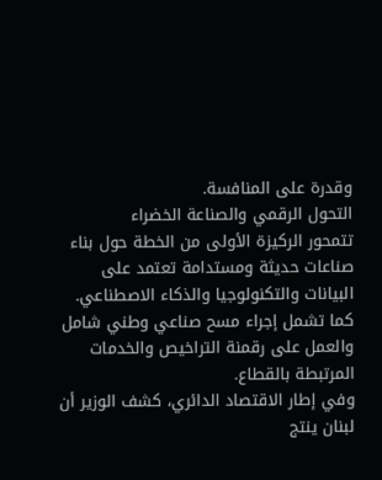وقدرة على المنافسة.
التحول الرقمي والصناعة الخضراء
تتمحور الركيزة الأولى من الخطة حول بناء صناعات حديثة ومستدامة تعتمد على البيانات والتكنولوجيا والذكاء الاصطناعي.
كما تشمل إجراء مسح صناعي وطني شامل والعمل على رقمنة التراخيص والخدمات المرتبطة بالقطاع.
وفي إطار الاقتصاد الدائري، كشف الوزير أن لبنان ينتج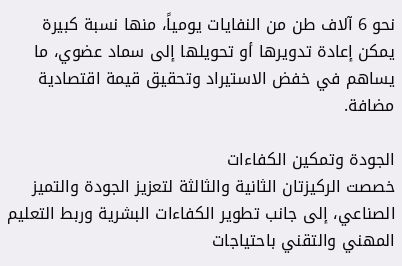نحو 6 آلاف طن من النفايات يومياً، منها نسبة كبيرة يمكن إعادة تدويرها أو تحويلها إلى سماد عضوي، ما يساهم في خفض الاستيراد وتحقيق قيمة اقتصادية مضافة.

الجودة وتمكين الكفاءات
خصصت الركيزتان الثانية والثالثة لتعزيز الجودة والتميز الصناعي، إلى جانب تطوير الكفاءات البشرية وربط التعليم المهني والتقني باحتياجات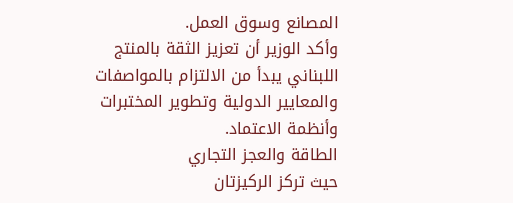المصانع وسوق العمل.
وأكد الوزير أن تعزيز الثقة بالمنتج اللبناني يبدأ من الالتزام بالمواصفات والمعايير الدولية وتطوير المختبرات وأنظمة الاعتماد.
الطاقة والعجز التجاري
حيث تركز الركيزتان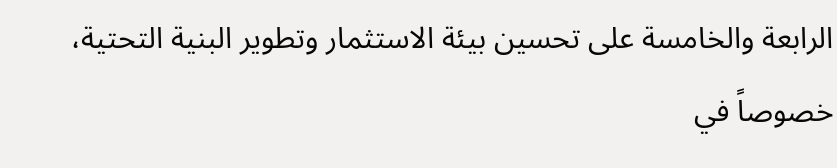الرابعة والخامسة على تحسين بيئة الاستثمار وتطوير البنية التحتية، خصوصاً في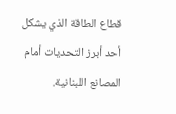قطاع الطاقة الذي يشكل أحد أبرز التحديات أمام المصانع اللبنانية.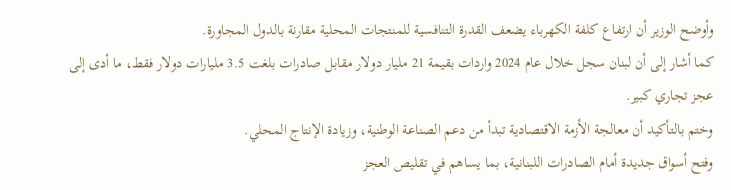وأوضح الوزير أن ارتفاع كلفة الكهرباء يضعف القدرة التنافسية للمنتجات المحلية مقارنة بالدول المجاورة.
كما أشار إلى أن لبنان سجل خلال عام 2024 واردات بقيمة 21 مليار دولار مقابل صادرات بلغت 3.5 مليارات دولار فقط، ما أدى إلى عجز تجاري كبير.
وختم بالتأكيد أن معالجة الأزمة الاقتصادية تبدأ من دعم الصناعة الوطنية، وزيادة الإنتاج المحلي.
وفتح أسواق جديدة أمام الصادرات اللبنانية، بما يساهم في تقليص العجز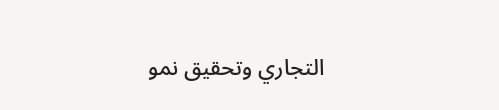التجاري وتحقيق نمو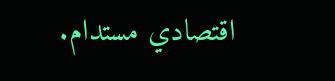اقتصادي مستدام.